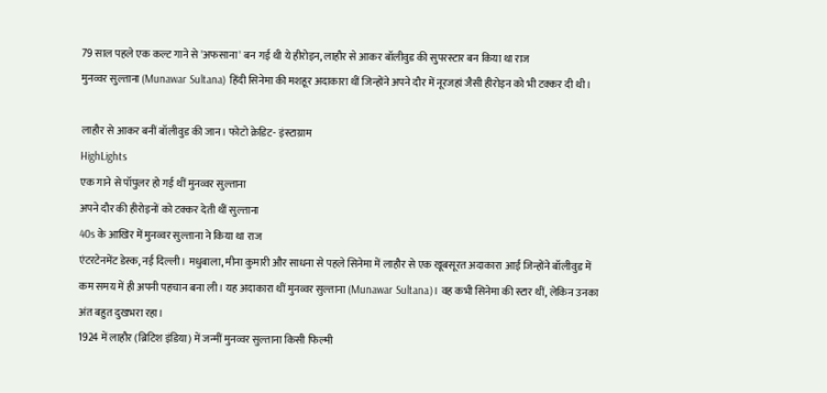79 साल पहले एक कल्ट गाने से 'अफसाना' बन गई थी ये हीरोइन, लाहौर से आकर बॉलीवुड की सुपरस्टार बन किया था राज
मुनव्वर सुल्ताना (Munawar Sultana) हिंदी सिनेमा की मशहूर अदाकारा थीं जिन्होंने अपने दौर में नूरजहां जैसी हीरोइन को भी टक्कर दी थी।

लाहौर से आकर बनीं बॉलीवुड की जान। फोटो क्रेडिट- इंस्टाग्राम
HighLights
एक गाने से पॉपुलर हो गई थीं मुनव्वर सुल्ताना
अपने दौर की हीरोइनों को टक्कर देती थीं सुल्ताना
40s के आखिर में मुनव्वर सुल्ताना ने किया था राज
एंटरटेनमेंट डेस्क, नई दिल्ली। मधुबाला, मीना कुमारी और साधना से पहले सिनेमा में लाहौर से एक खूबसूरत अदाकारा आईं जिन्होंने बॉलीवुड में कम समय में ही अपनी पहचान बना ली। यह अदाकारा थीं मुनव्वर सुल्ताना (Munawar Sultana)। वह कभी सिनेमा की स्टार थीं, लेकिन उनका अंत बहुत दुखभरा रहा।
1924 में लाहौर (ब्रिटिश इंडिया) में जन्मीं मुनव्वर सुल्ताना किसी फिल्मी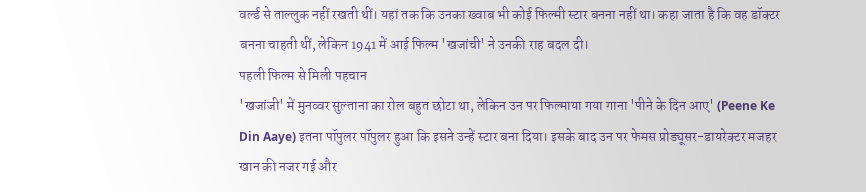वर्ल्ड से ताल्लुक नहीं रखती थीं। यहां तक कि उनका ख्वाब भी कोई फिल्मी स्टार बनना नहीं था। कहा जाता है कि वह डॉक्टर बनना चाहती थीं, लेकिन 1941 में आई फिल्म 'खजांची' ने उनकी राह बदल दी।
पहली फिल्म से मिली पहचान
'खजांजी' में मुनव्वर सुल्ताना का रोल बहुत छोटा था, लेकिन उन पर फिल्माया गया गाना 'पीने के दिन आए' (Peene Ke Din Aaye) इतना पॉपुलर पॉपुलर हुआ कि इसने उन्हें स्टार बना दिया। इसके बाद उन पर फेमस प्रोड्यूसर-डायरेक्टर मजहर खान की नजर गई और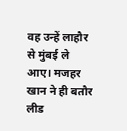वह उन्हें लाहौर से मुंबई ले आए। मजहर खान ने ही बतौर लीड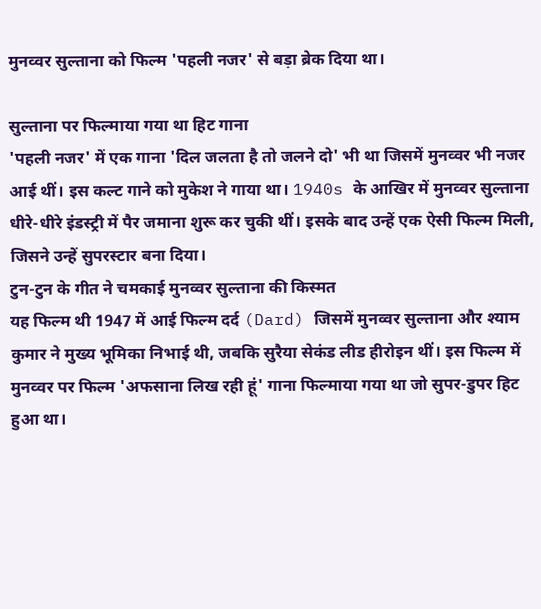मुनव्वर सुल्ताना को फिल्म 'पहली नजर' से बड़ा ब्रेक दिया था।

सुल्ताना पर फिल्माया गया था हिट गाना
'पहली नजर' में एक गाना 'दिल जलता है तो जलने दो' भी था जिसमें मुनव्वर भी नजर आई थीं। इस कल्ट गाने को मुकेश ने गाया था। 1940s के आखिर में मुनव्वर सुल्ताना धीरे-धीरे इंडस्ट्री में पैर जमाना शुरू कर चुकी थीं। इसके बाद उन्हें एक ऐसी फिल्म मिली, जिसने उन्हें सुपरस्टार बना दिया।
टुन-टुन के गीत ने चमकाई मुनव्वर सुल्ताना की किस्मत
यह फिल्म थी 1947 में आई फिल्म दर्द (Dard) जिसमें मुनव्वर सुल्ताना और श्याम कुमार ने मुख्य भूमिका निभाई थी, जबकि सुरैया सेकंड लीड हीरोइन थीं। इस फिल्म में मुनव्वर पर फिल्म 'अफसाना लिख रही हूं' गाना फिल्माया गया था जो सुपर-डुपर हिट हुआ था।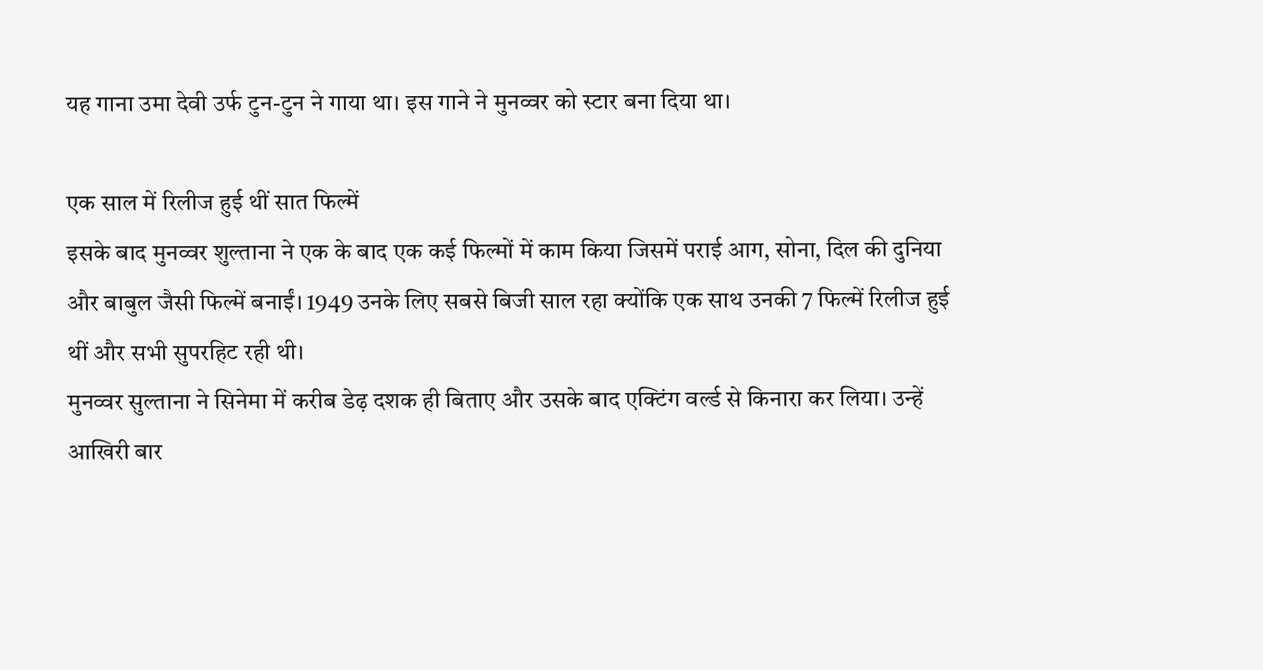यह गाना उमा देवी उर्फ टुन-टुन ने गाया था। इस गाने ने मुनव्वर को स्टार बना दिया था।

एक साल में रिलीज हुई थीं सात फिल्में
इसके बाद मुनव्वर शुल्ताना ने एक के बाद एक कई फिल्मों में काम किया जिसमें पराई आग, सोना, दिल की दुनिया और बाबुल जैसी फिल्में बनाईं। 1949 उनके लिए सबसे बिजी साल रहा क्योंकि एक साथ उनकी 7 फिल्में रिलीज हुई थीं और सभी सुपरहिट रही थी।
मुनव्वर सुल्ताना ने सिनेमा में करीब डेढ़ दशक ही बिताए और उसके बाद एक्टिंग वर्ल्ड से किनारा कर लिया। उन्हें आखिरी बार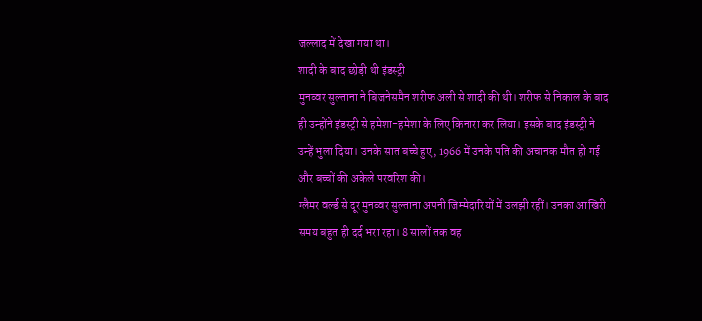जल्लाद में देखा गया था।
शादी के बाद छोड़ी थी इंडस्ट्री
मुनव्वर सुल्ताना ने बिजनेसमैन शरीफ अली से शादी की थी। शरीफ से निकाल के बाद ही उन्होंने इंडस्ट्री से हमेशा-हमेशा के लिए किनारा कर लिया। इसके बाद इंडस्ट्री ने उन्हें भुला दिया। उनके सात बच्चे हुए, 1966 में उनके पति की अचानक मौत हो गई और बच्चों की अकेले परवरिश की।
ग्लैमर वर्ल्ड से दूर मुनव्वर सुल्ताना अपनी जिम्मेदारियों में उलझी रहीं। उनका आखिरी समय बहुत ही दर्द भरा रहा। 8 सालों तक वह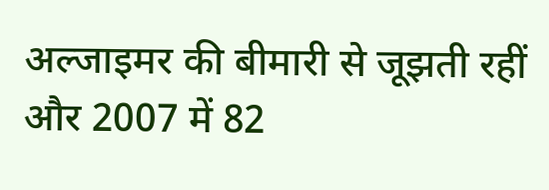अल्जाइमर की बीमारी से जूझती रहीं और 2007 में 82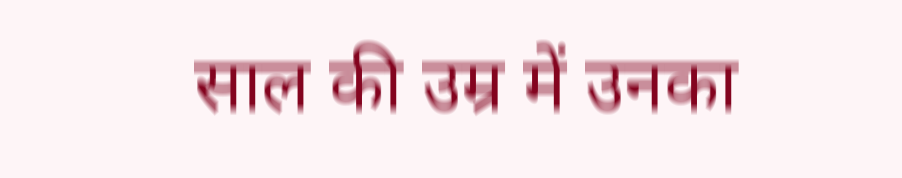साल की उम्र में उनका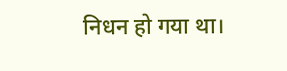निधन हो गया था।